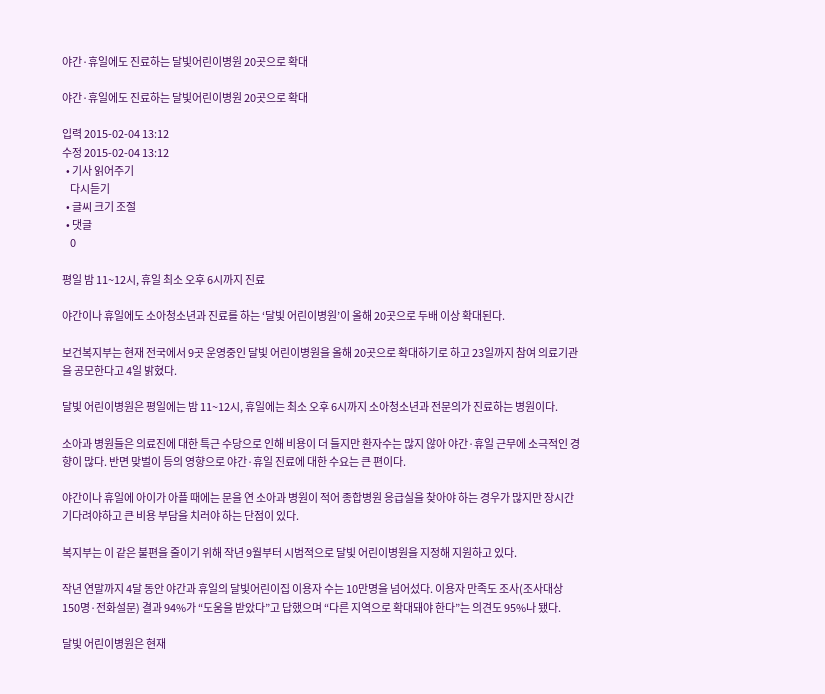야간·휴일에도 진료하는 달빛어린이병원 20곳으로 확대

야간·휴일에도 진료하는 달빛어린이병원 20곳으로 확대

입력 2015-02-04 13:12
수정 2015-02-04 13:12
  • 기사 읽어주기
    다시듣기
  • 글씨 크기 조절
  • 댓글
    0

평일 밤 11~12시, 휴일 최소 오후 6시까지 진료

야간이나 휴일에도 소아청소년과 진료를 하는 ‘달빛 어린이병원’이 올해 20곳으로 두배 이상 확대된다.

보건복지부는 현재 전국에서 9곳 운영중인 달빛 어린이병원을 올해 20곳으로 확대하기로 하고 23일까지 참여 의료기관을 공모한다고 4일 밝혔다.

달빛 어린이병원은 평일에는 밤 11~12시, 휴일에는 최소 오후 6시까지 소아청소년과 전문의가 진료하는 병원이다.

소아과 병원들은 의료진에 대한 특근 수당으로 인해 비용이 더 들지만 환자수는 많지 않아 야간·휴일 근무에 소극적인 경향이 많다. 반면 맞벌이 등의 영향으로 야간·휴일 진료에 대한 수요는 큰 편이다.

야간이나 휴일에 아이가 아플 때에는 문을 연 소아과 병원이 적어 종합병원 응급실을 찾아야 하는 경우가 많지만 장시간 기다려야하고 큰 비용 부담을 치러야 하는 단점이 있다.

복지부는 이 같은 불편을 줄이기 위해 작년 9월부터 시범적으로 달빛 어린이병원을 지정해 지원하고 있다.

작년 연말까지 4달 동안 야간과 휴일의 달빛어린이집 이용자 수는 10만명을 넘어섰다. 이용자 만족도 조사(조사대상 150명·전화설문) 결과 94%가 “도움을 받았다”고 답했으며 “다른 지역으로 확대돼야 한다”는 의견도 95%나 됐다.

달빛 어린이병원은 현재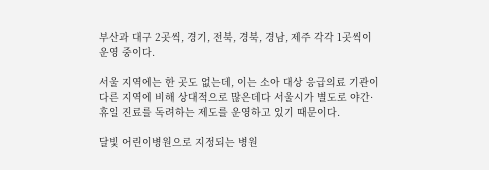부산과 대구 2곳씩, 경기, 전북, 경북, 경남, 제주 각각 1곳씩이 운영 중이다.

서울 지역에는 한 곳도 없는데, 이는 소아 대상 응급의료 기관이 다른 지역에 비해 상대적으로 많은데다 서울시가 별도로 야간·휴일 진료를 독려하는 제도를 운영하고 있기 때문이다.

달빛 어린이병원으로 지정되는 병원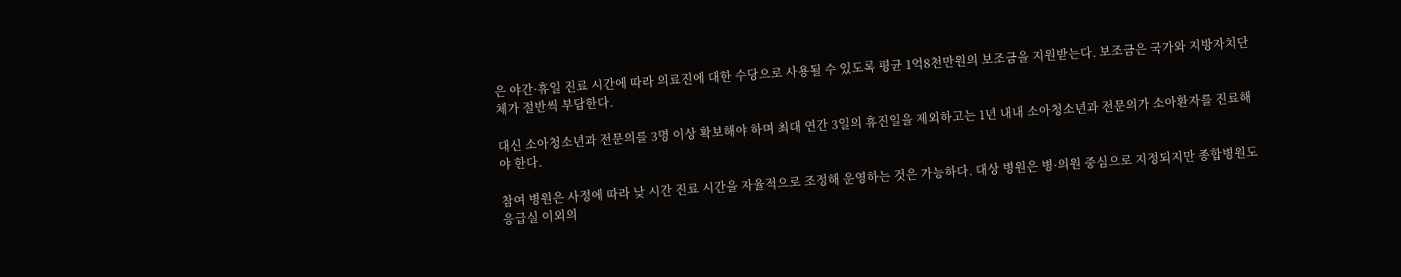은 야간·휴일 진료 시간에 따라 의료진에 대한 수당으로 사용될 수 있도록 평균 1억8천만원의 보조금을 지원받는다. 보조금은 국가와 지방자치단체가 절반씩 부담한다.

대신 소아청소년과 전문의를 3명 이상 확보해야 하며 최대 연간 3일의 휴진일을 제외하고는 1년 내내 소아청소년과 전문의가 소아환자를 진료해야 한다.

참여 병원은 사정에 따라 낮 시간 진료 시간을 자율적으로 조정해 운영하는 것은 가능하다. 대상 병원은 병·의원 중심으로 지정되지만 종합병원도 응급실 이외의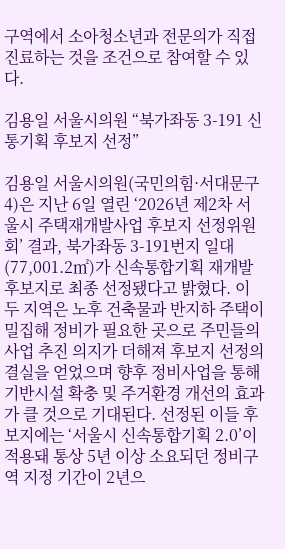구역에서 소아청소년과 전문의가 직접 진료하는 것을 조건으로 참여할 수 있다.

김용일 서울시의원 “북가좌동 3-191 신통기획 후보지 선정”

김용일 서울시의원(국민의힘·서대문구4)은 지난 6일 열린 ‘2026년 제2차 서울시 주택재개발사업 후보지 선정위원회’ 결과, 북가좌동 3-191번지 일대(77,001.2㎡)가 신속통합기획 재개발 후보지로 최종 선정됐다고 밝혔다. 이 두 지역은 노후 건축물과 반지하 주택이 밀집해 정비가 필요한 곳으로 주민들의 사업 추진 의지가 더해져 후보지 선정의 결실을 얻었으며 향후 정비사업을 통해 기반시설 확충 및 주거환경 개선의 효과가 클 것으로 기대된다. 선정된 이들 후보지에는 ‘서울시 신속통합기획 2.0’이 적용돼 통상 5년 이상 소요되던 정비구역 지정 기간이 2년으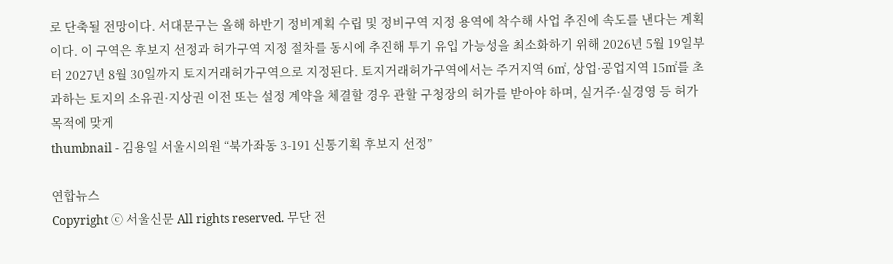로 단축될 전망이다. 서대문구는 올해 하반기 정비계획 수립 및 정비구역 지정 용역에 착수해 사업 추진에 속도를 낸다는 계획이다. 이 구역은 후보지 선정과 허가구역 지정 절차를 동시에 추진해 투기 유입 가능성을 최소화하기 위해 2026년 5월 19일부터 2027년 8월 30일까지 토지거래허가구역으로 지정된다. 토지거래허가구역에서는 주거지역 6㎡, 상업·공업지역 15㎡를 초과하는 토지의 소유권·지상권 이전 또는 설정 계약을 체결할 경우 관할 구청장의 허가를 받아야 하며, 실거주·실경영 등 허가 목적에 맞게
thumbnail - 김용일 서울시의원 “북가좌동 3-191 신통기획 후보지 선정”

연합뉴스
Copyright ⓒ 서울신문 All rights reserved. 무단 전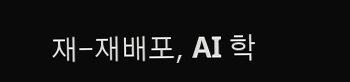재-재배포, AI 학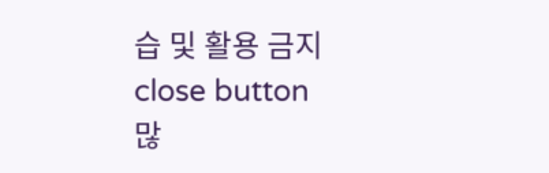습 및 활용 금지
close button
많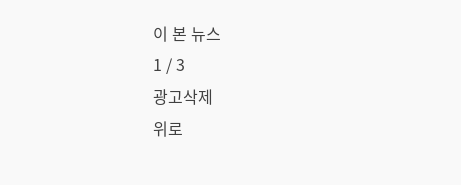이 본 뉴스
1 / 3
광고삭제
위로